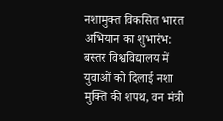नशामुक्त विकसित भारत अभियान का शुभारंभ: बस्तर विश्वविद्यालय में युवाओं को दिलाई नशा मुक्ति की शपथ, वन मंत्री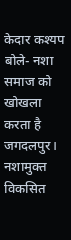केदार कश्यप बोले- नशा समाज को खोखला करता है
जगदलपुर। नशामुक्त विकसित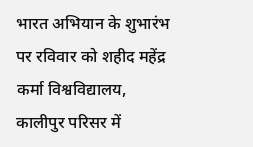भारत अभियान के शुभारंभ पर रविवार को शहीद महेंद्र कर्मा विश्वविद्यालय, कालीपुर परिसर में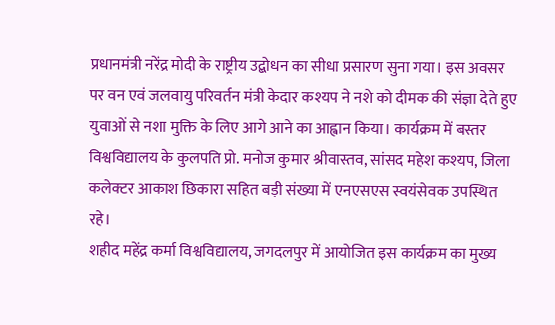प्रधानमंत्री नरेंद्र मोदी के राष्ट्रीय उद्बोधन का सीधा प्रसारण सुना गया। इस अवसर पर वन एवं जलवायु परिवर्तन मंत्री केदार कश्यप ने नशे को दीमक की संज्ञा देते हुए युवाओं से नशा मुक्ति के लिए आगे आने का आह्वान किया। कार्यक्रम में बस्तर विश्वविद्यालय के कुलपति प्रो. मनोज कुमार श्रीवास्तव, सांसद महेश कश्यप, जिला कलेक्टर आकाश छिकारा सहित बड़ी संख्या में एनएसएस स्वयंसेवक उपस्थित रहे।
शहीद महेंद्र कर्मा विश्वविद्यालय, जगदलपुर में आयोजित इस कार्यक्रम का मुख्य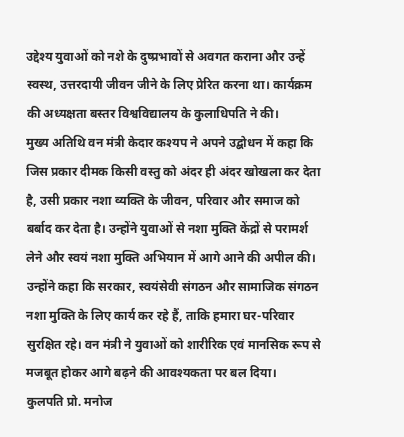उद्देश्य युवाओं को नशे के दुष्प्रभावों से अवगत कराना और उन्हें स्वस्थ, उत्तरदायी जीवन जीने के लिए प्रेरित करना था। कार्यक्रम की अध्यक्षता बस्तर विश्वविद्यालय के कुलाधिपति ने की।
मुख्य अतिथि वन मंत्री केदार कश्यप ने अपने उद्बोधन में कहा कि जिस प्रकार दीमक किसी वस्तु को अंदर ही अंदर खोखला कर देता है, उसी प्रकार नशा व्यक्ति के जीवन, परिवार और समाज को बर्बाद कर देता है। उन्होंने युवाओं से नशा मुक्ति केंद्रों से परामर्श लेने और स्वयं नशा मुक्ति अभियान में आगे आने की अपील की। उन्होंने कहा कि सरकार, स्वयंसेवी संगठन और सामाजिक संगठन नशा मुक्ति के लिए कार्य कर रहे हैं, ताकि हमारा घर-परिवार सुरक्षित रहे। वन मंत्री ने युवाओं को शारीरिक एवं मानसिक रूप से मजबूत होकर आगे बढ़ने की आवश्यकता पर बल दिया।
कुलपति प्रो. मनोज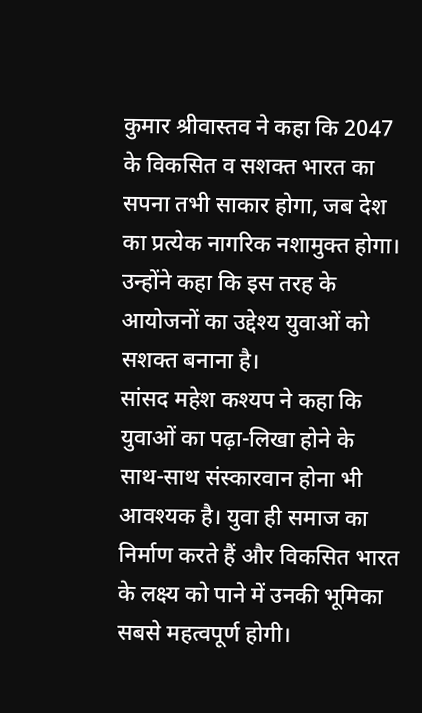कुमार श्रीवास्तव ने कहा कि 2047 के विकसित व सशक्त भारत का सपना तभी साकार होगा, जब देश का प्रत्येक नागरिक नशामुक्त होगा। उन्होंने कहा कि इस तरह के आयोजनों का उद्देश्य युवाओं को सशक्त बनाना है।
सांसद महेश कश्यप ने कहा कि युवाओं का पढ़ा-लिखा होने के साथ-साथ संस्कारवान होना भी आवश्यक है। युवा ही समाज का निर्माण करते हैं और विकसित भारत के लक्ष्य को पाने में उनकी भूमिका सबसे महत्वपूर्ण होगी।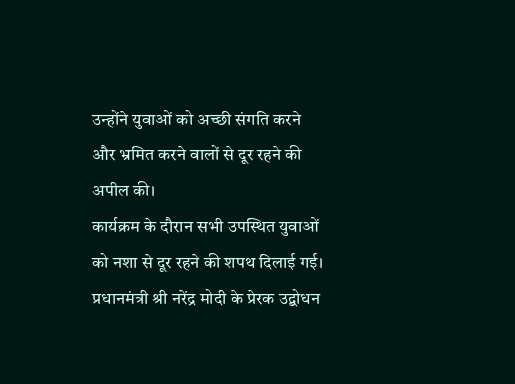उन्होंने युवाओं को अच्छी संगति करने और भ्रमित करने वालों से दूर रहने की अपील की।
कार्यक्रम के दौरान सभी उपस्थित युवाओं को नशा से दूर रहने की शपथ दिलाई गई। प्रधानमंत्री श्री नरेंद्र मोदी के प्रेरक उद्बोधन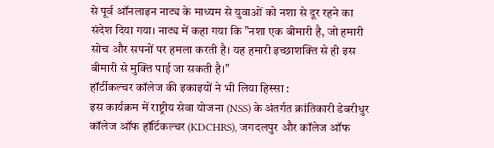से पूर्व ऑनलाइन नाट्य के माध्यम से युवाओं को नशा से दूर रहने का संदेश दिया गया। नाट्य में कहा गया कि "नशा एक बीमारी है, जो हमारी सोच और सपनों पर हमला करती है। यह हमारी इच्छाशक्ति से ही इस बीमारी से मुक्ति पाई जा सकती है।"
हॉर्टीकल्चर कॉलेज की इकाइयों ने भी लिया हिस्सा :
इस कार्यक्रम में राष्ट्रीय सेवा योजना (NSS) के अंतर्गत क्रांतिकारी डेबरीधुर कॉलेज ऑफ हॉर्टिकल्चर (KDCHRS), जगदलपुर और कॉलेज ऑफ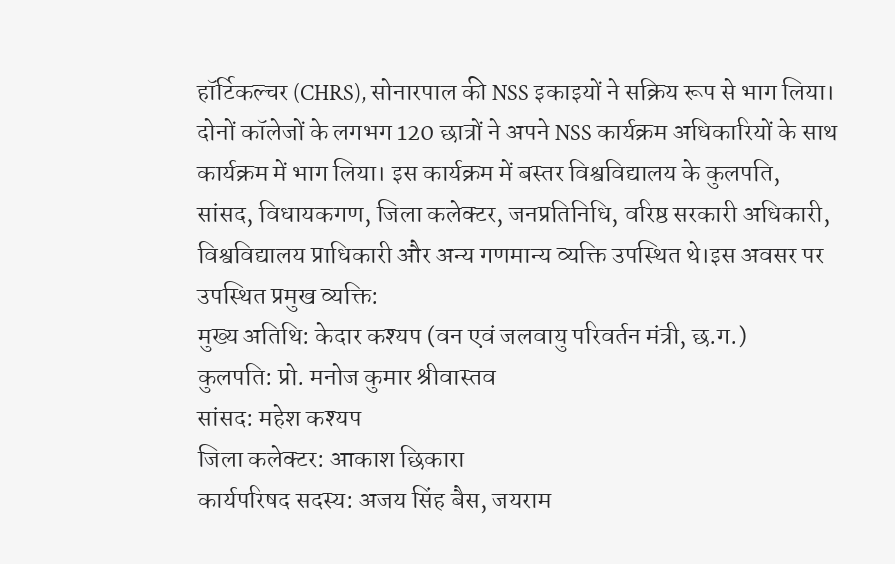हॉर्टिकल्चर (CHRS), सोनारपाल की NSS इकाइयों ने सक्रिय रूप से भाग लिया। दोनों कॉलेजों के लगभग 120 छात्रों ने अपने NSS कार्यक्रम अधिकारियों के साथ कार्यक्रम में भाग लिया। इस कार्यक्रम में बस्तर विश्वविद्यालय के कुलपति, सांसद, विधायकगण, जिला कलेक्टर, जनप्रतिनिधि, वरिष्ठ सरकारी अधिकारी, विश्वविद्यालय प्राधिकारी और अन्य गणमान्य व्यक्ति उपस्थित थे।इस अवसर पर उपस्थित प्रमुख व्यक्ति:
मुख्य अतिथि: केदार कश्यप (वन एवं जलवायु परिवर्तन मंत्री, छ.ग.)
कुलपति: प्रो. मनोज कुमार श्रीवास्तव
सांसद: महेश कश्यप
जिला कलेक्टर: आकाश छिकारा
कार्यपरिषद सदस्य: अजय सिंह बैस, जयराम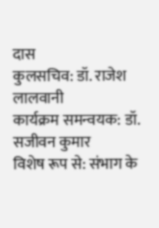दास
कुलसचिव: डॉ. राजेश लालवानी
कार्यक्रम समन्वयक: डॉ. सजीवन कुमार
विशेष रूप से: संभाग के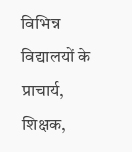विभिन्न विद्यालयों के प्राचार्य, शिक्षक,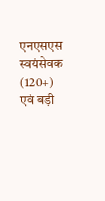एनएसएस स्वयंसेवक (120+) एवं बड़ी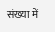संख्या में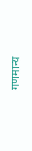गणमान्य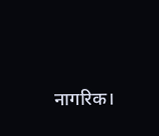नागरिक।